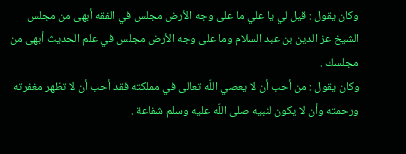وكان يقول : قيل لي يا علي ما على وجه الأرض مجلس في الفقه أبهى من مجلس الشيخ عز الدين بن عبد السلام وما على وجه الأرض مجلس في علم الحديث أبهى من مجلسك .
وكان يقول : من أحب أن لا يعصي اللّه تعالى في مملكته فقد أحب أن لا تظهر مغفرته ورحمته وأن لا يكون لنبيه صلى اللّه عليه وسلم شفاعة .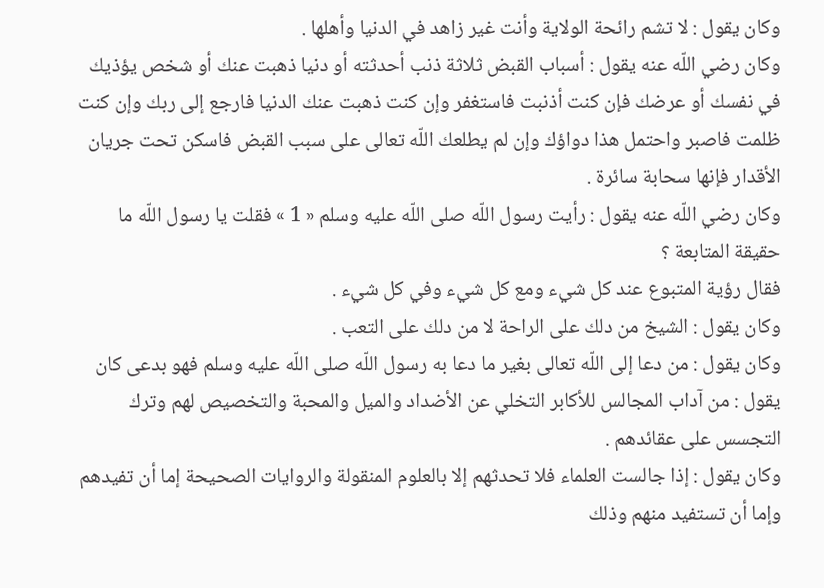وكان يقول : لا تشم رائحة الولاية وأنت غير زاهد في الدنيا وأهلها .
وكان رضي اللّه عنه يقول : أسباب القبض ثلاثة ذنب أحدثته أو دنيا ذهبت عنك أو شخص يؤذيك في نفسك أو عرضك فإن كنت أذنبت فاستغفر وإن كنت ذهبت عنك الدنيا فارجع إلى ربك وإن كنت ظلمت فاصبر واحتمل هذا دواؤك وإن لم يطلعك اللّه تعالى على سبب القبض فاسكن تحت جريان الأقدار فإنها سحابة سائرة .
وكان رضي اللّه عنه يقول : رأيت رسول اللّه صلى اللّه عليه وسلم « 1 » فقلت يا رسول اللّه ما حقيقة المتابعة ؟
فقال رؤية المتبوع عند كل شيء ومع كل شيء وفي كل شيء .
وكان يقول : الشيخ من دلك على الراحة لا من دلك على التعب .
وكان يقول : من دعا إلى اللّه تعالى بغير ما دعا به رسول اللّه صلى اللّه عليه وسلم فهو بدعى كان يقول : من آداب المجالس للأكابر التخلي عن الأضداد والميل والمحبة والتخصيص لهم وترك التجسس على عقائدهم .
وكان يقول : إذا جالست العلماء فلا تحدثهم إلا بالعلوم المنقولة والروايات الصحيحة إما أن تفيدهم وإما أن تستفيد منهم وذلك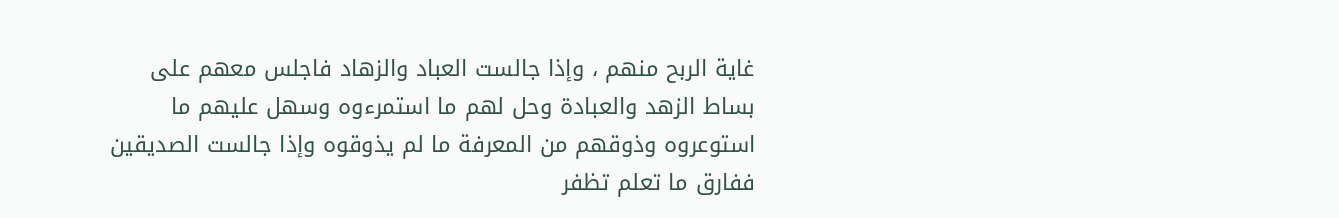غاية الربح منهم ، وإذا جالست العباد والزهاد فاجلس معهم على بساط الزهد والعبادة وحل لهم ما استمرءوه وسهل عليهم ما استوعروه وذوقهم من المعرفة ما لم يذوقوه وإذا جالست الصديقين ففارق ما تعلم تظفر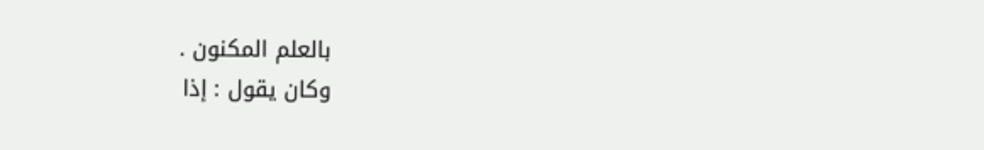بالعلم المكنون .
وكان يقول : إذا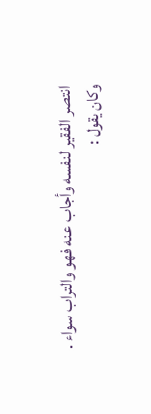انتصر الفقير لنفسه وأجاب عنه فهو والتراب سواء .
وكان يقول :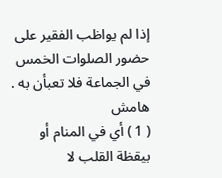إذا لم يواظب الفقير على حضور الصلوات الخمس في الجماعة فلا تعبأن به .
هامش
( 1 ) أي في المنام أو بيقظة القلب لا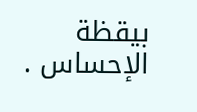بيقظة الإحساس .